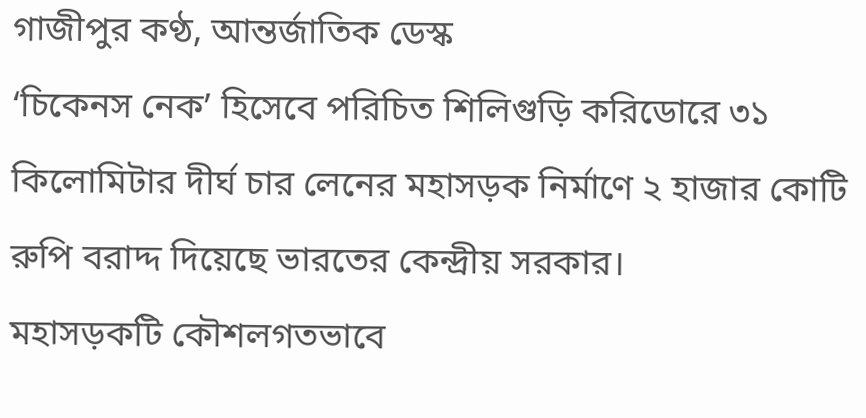গাজীপুর কণ্ঠ, আন্তর্জাতিক ডেস্ক
‘চিকেনস নেক’ হিসেবে পরিচিত শিলিগুড়ি করিডোরে ৩১ কিলোমিটার দীর্ঘ চার লেনের মহাসড়ক নির্মাণে ২ হাজার কোটি রুপি বরাদ্দ দিয়েছে ভারতের কেন্দ্রীয় সরকার।
মহাসড়কটি কৌশলগতভাবে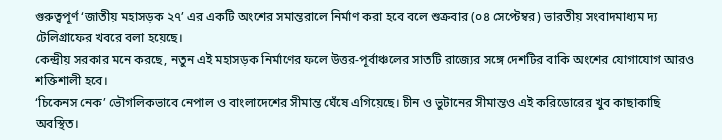গুরুত্বপূর্ণ ‘জাতীয় মহাসড়ক ২৭’ এর একটি অংশের সমান্তরালে নির্মাণ করা হবে বলে শুক্রবার (০৪ সেপ্টেম্বর) ভারতীয় সংবাদমাধ্যম দ্য টেলিগ্রাফের খবরে বলা হয়েছে।
কেন্দ্রীয় সরকার মনে করছে, নতুন এই মহাসড়ক নির্মাণের ফলে উত্তর-পূর্বাঞ্চলের সাতটি রাজ্যের সঙ্গে দেশটির বাকি অংশের যোগাযোগ আরও শক্তিশালী হবে।
‘চিকেনস নেক’ ভৌগলিকভাবে নেপাল ও বাংলাদেশের সীমান্ত ঘেঁষে এগিয়েছে। চীন ও ভুটানের সীমান্তও এই করিডোরের খুব কাছাকাছি অবস্থিত।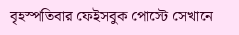বৃহস্পতিবার ফেইসবুক পোস্টে সেখানে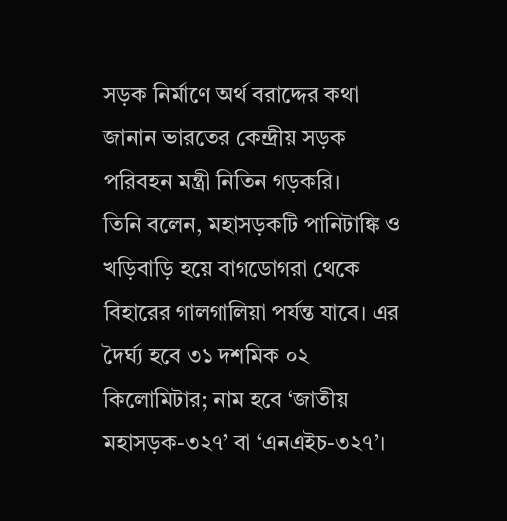সড়ক নির্মাণে অর্থ বরাদ্দের কথা জানান ভারতের কেন্দ্রীয় সড়ক পরিবহন মন্ত্রী নিতিন গড়করি।
তিনি বলেন, মহাসড়কটি পানিটাঙ্কি ও খড়িবাড়ি হয়ে বাগডোগরা থেকে বিহারের গালগালিয়া পর্যন্ত যাবে। এর দৈর্ঘ্য হবে ৩১ দশমিক ০২ কিলোমিটার; নাম হবে ‘জাতীয় মহাসড়ক-৩২৭’ বা ‘এনএইচ-৩২৭’।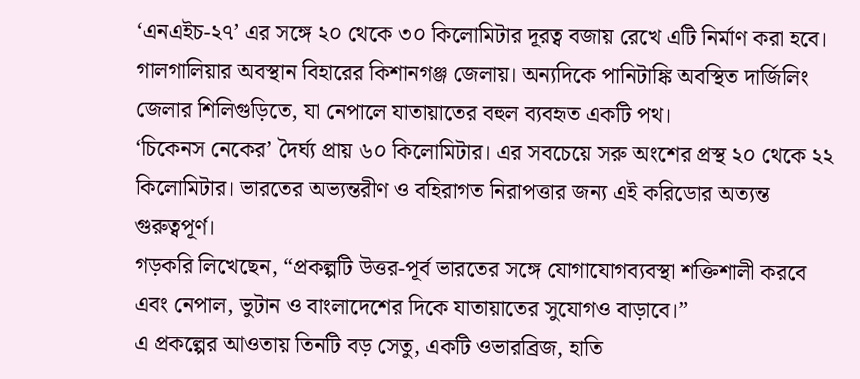‘এনএইচ-২৭’ এর সঙ্গে ২০ থেকে ৩০ কিলোমিটার দূরত্ব বজায় রেখে এটি নির্মাণ করা হবে।
গালগালিয়ার অবস্থান বিহারের কিশানগঞ্জ জেলায়। অন্যদিকে পানিটাঙ্কি অবস্থিত দার্জিলিং জেলার শিলিগুড়িতে, যা নেপালে যাতায়াতের বহুল ব্যবহৃত একটি পথ।
‘চিকেনস নেকের’ দৈর্ঘ্য প্রায় ৬০ কিলোমিটার। এর সবচেয়ে সরু অংশের প্রস্থ ২০ থেকে ২২ কিলোমিটার। ভারতের অভ্যন্তরীণ ও বহিরাগত নিরাপত্তার জন্য এই করিডোর অত্যন্ত গুরুত্বপূর্ণ।
গড়করি লিখেছেন, “প্রকল্পটি উত্তর-পূর্ব ভারতের সঙ্গে যোগাযোগব্যবস্থা শক্তিশালী করবে এবং নেপাল, ভুটান ও বাংলাদেশের দিকে যাতায়াতের সুযোগও বাড়াবে।”
এ প্রকল্পের আওতায় তিনটি বড় সেতু, একটি ওভারব্রিজ, হাতি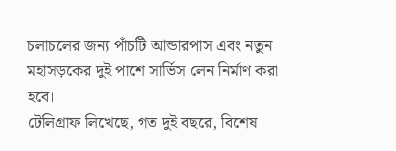চলাচলের জন্য পাঁচটি আন্ডারপাস এবং নতুন মহাসড়কের দুই পাশে সার্ভিস লেন নির্মাণ করা হবে।
টেলিগ্রাফ লিখেছে, গত দুই বছরে, বিশেষ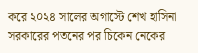করে ২০২৪ সালের অগাস্টে শেখ হাসিনা সরকারের পতনের পর চিকেন নেকের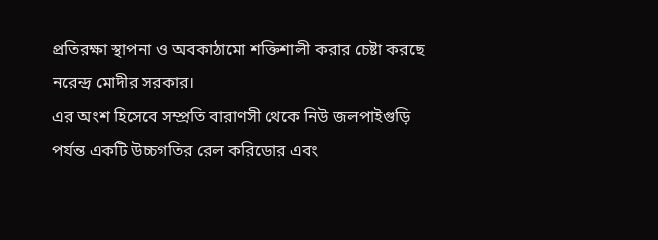প্রতিরক্ষা স্থাপনা ও অবকাঠামো শক্তিশালী করার চেষ্টা করছে নরেন্দ্র মোদীর সরকার।
এর অংশ হিসেবে সম্প্রতি বারাণসী থেকে নিউ জলপাইগুড়ি পর্যন্ত একটি উচ্চগতির রেল করিডোর এবং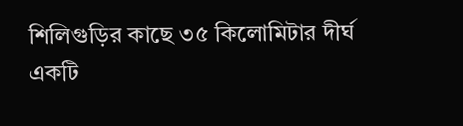শিলিগুড়ির কাছে ৩৫ কিলোমিটার দীর্ঘ একটি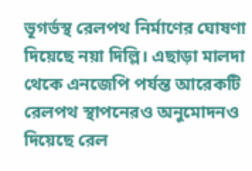ভূগর্ভস্থ রেলপথ নির্মাণের ঘোষণা দিয়েছে নয়া দিল্লি। এছাড়া মালদা থেকে এনজেপি পর্যন্ত আরেকটি রেলপথ স্থাপনেরও অনুমোদনও দিয়েছে রেল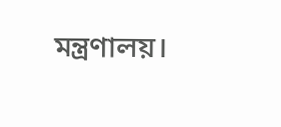মন্ত্রণালয়।